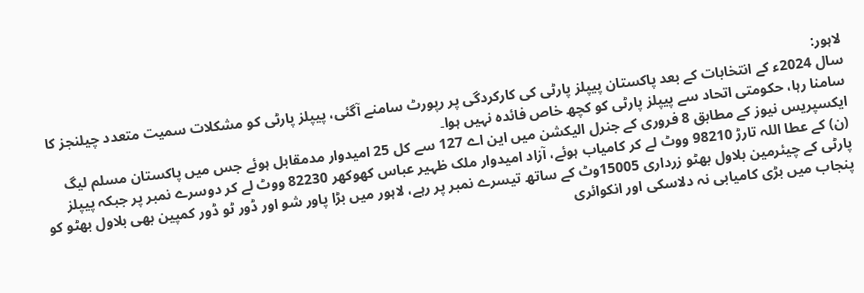لاہور:
سال 2024ء کے انتخابات کے بعد پاکستان پیپلز پارٹی کی کارکردگی پر رپورٹ سامنے آگئی، پیپلز پارٹی کو مشکلات سمیت متعدد چیلنجز کا سامنا رہا، حکومتی اتحاد سے پیپلز پارٹی کو کچھ خاص فائدہ نہیں ہوا۔
ایکسپریس نیوز کے مطابق 8 فروری کے جنرل الیکشن میں این اے 127 سے کل 25 امیدوار مدمقابل ہوئے جس میں پاکستان مسلم ليگ (ن) کے عطا اللہ تارڑ 98210 ووٹ لے کر کامیاب ہوئے، آزاد امیدوار ملک ظہیر عباس کھوکھر 82230 ووٹ لے کر دوسرے نمبر پر جبکہ پیپلز پارٹی کے چیئرمین بلاول بھٹو زرداری 15005وٹ کے ساتھ تیسرے نمبر پر رہے، لاہور میں بڑا پاور شو اور ڈور ٹو ڈور کمپین بھی بلاول بھٹو کو پنجاب میں بڑی کامیابی نہ دلاسکی اور انکوائری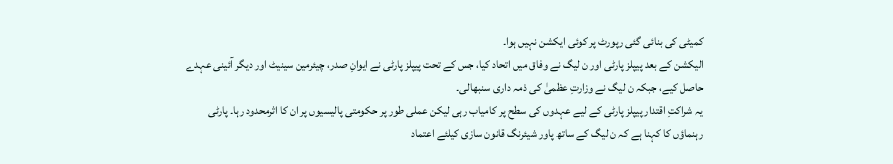کمیٹی کی بنائی گئی رپورٹ پر کوئی ایکشن نہیں ہوا۔
الیکشن کے بعد پیپلز پارٹی اور ن لیگ نے وفاق میں اتحاد کیا، جس کے تحت پیپلز پارٹی نے ایوانِ صدر، چیئرمین سینیٹ اور دیگر آئینی عہدے حاصل کیے، جبکہ ن لیگ نے وزارتِ عظمیٰ کی ذمہ داری سنبھالی۔
یہ شراکتِ اقتدار پیپلز پارٹی کے لیے عہدوں کی سطح پر کامیاب رہی لیکن عملی طور پر حکومتی پالیسیوں پر ان کا اثرمحدود رہا۔ پارٹی رہنماؤں کا کہنا ہے کہ ن لیگ کے ساتھ پاور شیئرنگ قانون سازی کیلئے اعتماد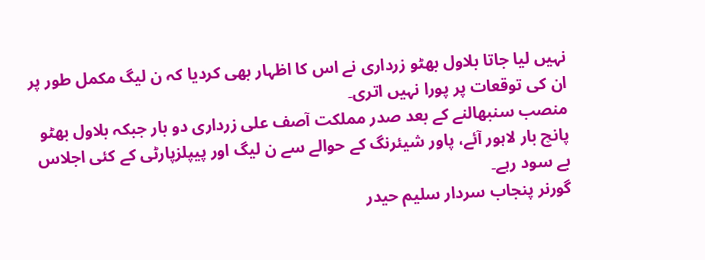نہیں لیا جاتا بلاول بھٹو زرداری نے اس کا اظہار بھی کردیا کہ ن لیگ مکمل طور پر ان کی توقعات پر پورا نہیں اتری۔
منصب سنبھالنے کے بعد صدر مملکت آصف علی زرداری دو بار جبکہ بلاول بھٹو پانچ بار لاہور آئے، پاور شیئرنگ کے حوالے سے ن لیگ اور پیپلزپارٹی کے کئی اجلاس بے سود رہے۔
گورنر پنجاب سردار سلیم حیدر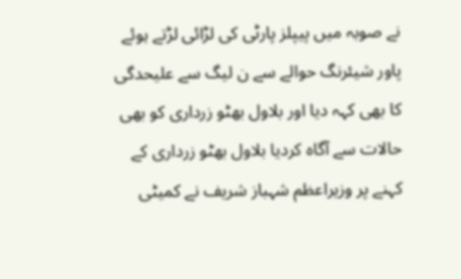نے صوبہ میں پیپلز پارٹی کی لڑائی لڑتے ہوئے پاور شیئرنگ حوالے سے ن لیگ سے علیحدگی کا بھی کہہ دیا اور بلاول بھٹو زرداری کو بھی حالات سے آگاہ کردیا بلاول بھٹو زرداری کے کہنے پر وزیراعظم شہباز شریف نے کمیٹی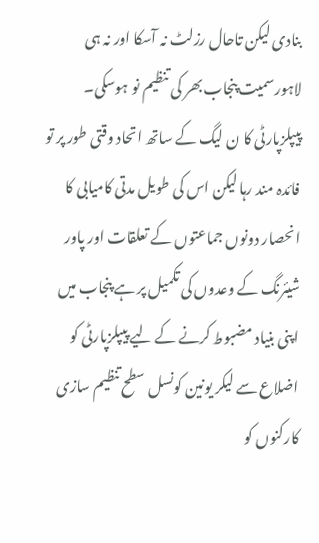بنادی لیکن تاحال رزلٹ نہ آسکا اور نہ ہی لاہورسمیت پنجاب بھر کی تنظیم نو ہوسکی۔
پیپلزپارٹی کا ن لیگ کے ساتھ اتحاد وقتی طور پر تو فائدہ مند رہا لیکن اس کی طویل مدتی کامیابی کا انحصار دونوں جماعتوں کے تعلقات اور پاور شیئرنگ کے وعدوں کی تکمیل پر ہے پنجاب میں اپنی بنیاد مضبوط کرنے کے لیے پیپلزپارٹی کو اضلاع سے لیکر یونین کونسل سطح تنظیم سازی کارکنوں کو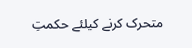متحرک کرنے کیلئے حکمتِ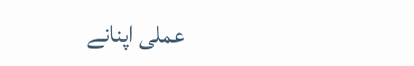عملی اپنانے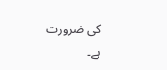کی ضرورت ہے۔